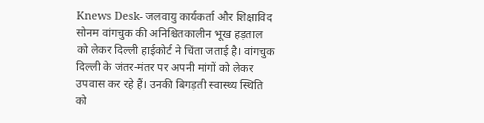Knews Desk- जलवायु कार्यकर्ता और शिक्षाविद सोनम वांगचुक की अनिश्चितकालीन भूख हड़ताल को लेकर दिल्ली हाईकोर्ट ने चिंता जताई है। वांगचुक दिल्ली के जंतर-मंतर पर अपनी मांगों को लेकर उपवास कर रहे हैं। उनकी बिगड़ती स्वास्थ्य स्थिति को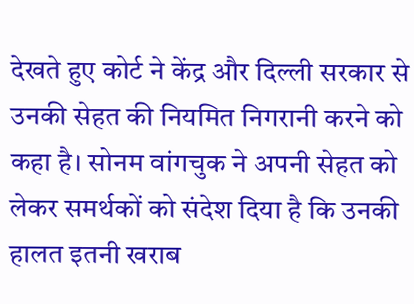देखते हुए कोर्ट ने केंद्र और दिल्ली सरकार से उनकी सेहत की नियमित निगरानी करने को कहा है। सोनम वांगचुक ने अपनी सेहत को लेकर समर्थकों को संदेश दिया है कि उनकी हालत इतनी खराब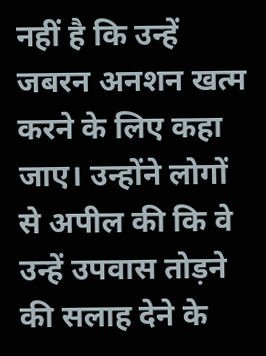नहीं है कि उन्हें जबरन अनशन खत्म करने के लिए कहा जाए। उन्होंने लोगों से अपील की कि वे उन्हें उपवास तोड़ने की सलाह देने के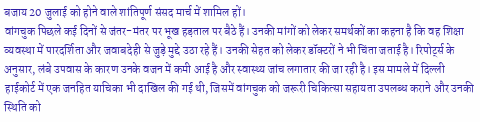बजाय 20 जुलाई को होने वाले शांतिपूर्ण संसद मार्च में शामिल हों।
वांगचुक पिछले कई दिनों से जंतर-मंतर पर भूख हड़ताल पर बैठे हैं। उनकी मांगों को लेकर समर्थकों का कहना है कि वह शिक्षा व्यवस्था में पारदर्शिता और जवाबदेही से जुड़े मुद्दे उठा रहे हैं। उनकी सेहत को लेकर डॉक्टरों ने भी चिंता जताई है। रिपोर्ट्स के अनुसार, लंबे उपवास के कारण उनके वजन में कमी आई है और स्वास्थ्य जांच लगातार की जा रही है। इस मामले में दिल्ली हाईकोर्ट में एक जनहित याचिका भी दाखिल की गई थी, जिसमें वांगचुक को जरूरी चिकित्सा सहायता उपलब्ध कराने और उनकी स्थिति को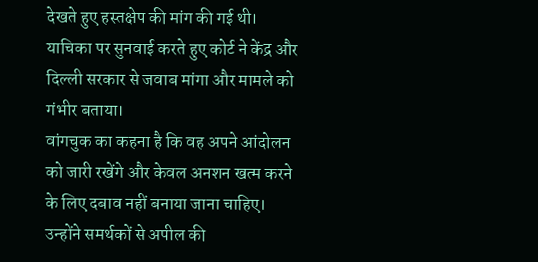देखते हुए हस्तक्षेप की मांग की गई थी। याचिका पर सुनवाई करते हुए कोर्ट ने केंद्र और दिल्ली सरकार से जवाब मांगा और मामले को गंभीर बताया।
वांगचुक का कहना है कि वह अपने आंदोलन को जारी रखेंगे और केवल अनशन खत्म करने के लिए दबाव नहीं बनाया जाना चाहिए। उन्होंने समर्थकों से अपील की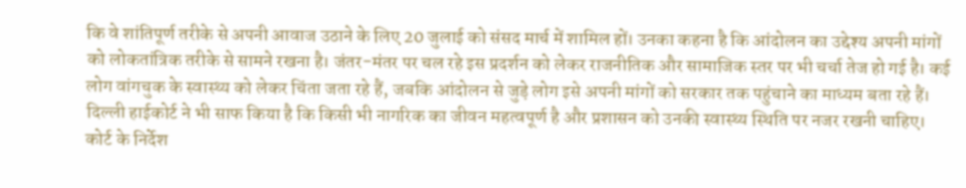कि वे शांतिपूर्ण तरीके से अपनी आवाज उठाने के लिए 20 जुलाई को संसद मार्च में शामिल हों। उनका कहना है कि आंदोलन का उद्देश्य अपनी मांगों को लोकतांत्रिक तरीके से सामने रखना है। जंतर-मंतर पर चल रहे इस प्रदर्शन को लेकर राजनीतिक और सामाजिक स्तर पर भी चर्चा तेज हो गई है। कई लोग वांगचुक के स्वास्थ्य को लेकर चिंता जता रहे हैं, जबकि आंदोलन से जुड़े लोग इसे अपनी मांगों को सरकार तक पहुंचाने का माध्यम बता रहे हैं।
दिल्ली हाईकोर्ट ने भी साफ किया है कि किसी भी नागरिक का जीवन महत्वपूर्ण है और प्रशासन को उनकी स्वास्थ्य स्थिति पर नजर रखनी चाहिए। कोर्ट के निर्देश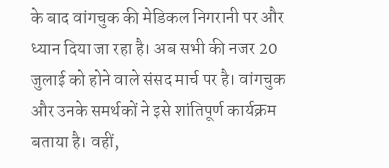के बाद वांगचुक की मेडिकल निगरानी पर और ध्यान दिया जा रहा है। अब सभी की नजर 20 जुलाई को होने वाले संसद मार्च पर है। वांगचुक और उनके समर्थकों ने इसे शांतिपूर्ण कार्यक्रम बताया है। वहीं,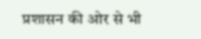प्रशासन की ओर से भी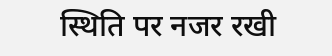स्थिति पर नजर रखी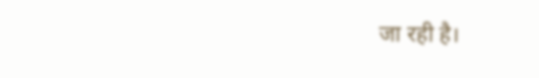जा रही है।